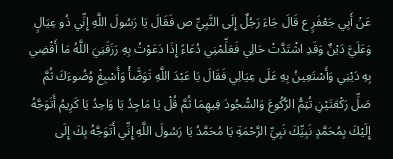عَنْ أَبِي جَعْفَرٍ ع قَالَ جَاءَ رَجُلٌ إِلَى النَّبِيِّ ص فَقَالَ يَا رَسُولَ اللَّهِ إِنِّي ذُو عِيَالٍ وَعَلَيَّ دَيْنٌ وَقَدِ اشْتَدَّتْ حَالِي فَعَلِّمْنِي دُعَاءً إِذَا دَعَوْتُ بِهِ رَزَقَنِيَ اللَّهُ مَا أَقْضِي بِهِ دَيْنِي وَأَسْتَعِينُ بِهِ عَلَى عِيَالِي فَقَالَ يَا عَبْدَ اللَّهِ تَوَضَّأْ وَأَسْبِغْ وُضُوءَكَ ثُمَّ صَلِّ رَكْعَتَيْنِ تُتِمُّ الرُّكُوعَ وَالسُّجُودَ فِيهِمَا ثُمَّ قُلْ يَا مَاجِدُ يَا وَاحِدُ يَا كَرِيمُ أَتَوَجَّهُ إِلَيْكَ بِمُحَمَّدٍ نَبِيِّكَ نَبِيِّ الرَّحْمَةِ يَا مُحَمَّدُ يَا رَسُولَ اللَّهِ إِنِّي أَتَوَجَّهُ بِكَ إِلَى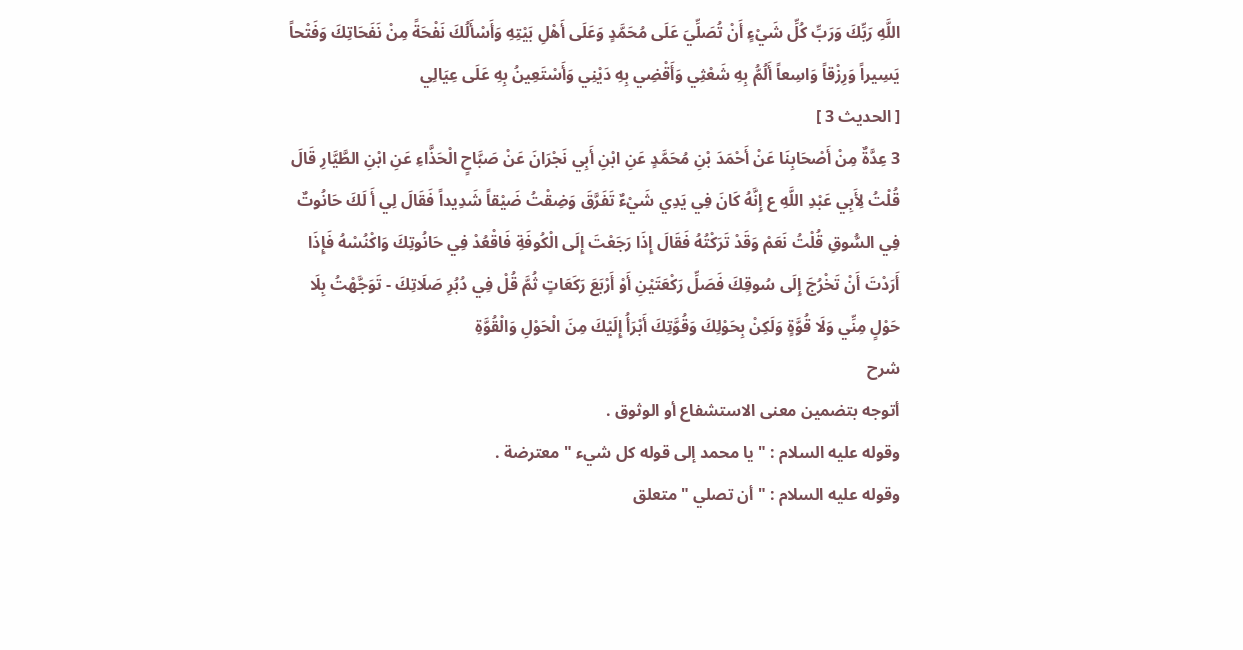اللَّهِ رَبِّكَ وَرَبِّ كُلِّ شَيْءٍ أَنْ تُصَلِّيَ عَلَى مُحَمَّدٍ وَعَلَى أَهْلِ بَيْتِهِ وَأَسْأَلُكَ نَفْحَةً مِنْ نَفَحَاتِكَ وَفَتْحاً يَسِيراً وَرِزْقاً وَاسِعاً أَلُمُّ بِهِ شَعْثِي وَأَقْضِي بِهِ دَيْنِي وَأَسْتَعِينُ بِهِ عَلَى عِيَالِي
[ الحديث 3 ]
3 عِدَّةٌ مِنْ أَصْحَابِنَا عَنْ أَحْمَدَ بْنِ مُحَمَّدٍ عَنِ ابْنِ أَبِي نَجْرَانَ عَنْ صَبَّاحٍ الْحَذَّاءِ عَنِ ابْنِ الطَّيَّارِ قَالَ قُلْتُ لِأَبِي عَبْدِ اللَّهِ ع إِنَّهُ كَانَ فِي يَدِي شَيْءٌ تَفَرَّقَ وَضِقْتُ ضَيْقاً شَدِيداً فَقَالَ لِي أَ لَكَ حَانُوتٌ فِي السُّوقِ قُلْتُ نَعَمْ وَقَدْ تَرَكْتُهُ فَقَالَ إِذَا رَجَعْتَ إِلَى الْكُوفَةِ فَاقْعُدْ فِي حَانُوتِكَ وَاكْنُسْهُ فَإِذَا أَرَدْتَ أَنْ تَخْرُجَ إِلَى سُوقِكَ فَصَلِّ رَكْعَتَيْنِ أَوْ أَرْبَعَ رَكَعَاتٍ ثُمَّ قُلْ فِي دُبُرِ صَلَاتِكَ - تَوَجَّهْتُ بِلَا حَوْلٍ مِنِّي وَلَا قُوَّةٍ وَلَكِنْ بِحَوْلِكَ وَقُوَّتِكَ أَبْرَأُ إِلَيْكَ مِنَ الْحَوْلِ وَالْقُوَّةِ
شرح
أتوجه بتضمين معنى الاستشفاع أو الوثوق .
وقوله عليه السلام : " يا محمد إلى قوله كل شيء " معترضة .
وقوله عليه السلام : " أن تصلي " متعلق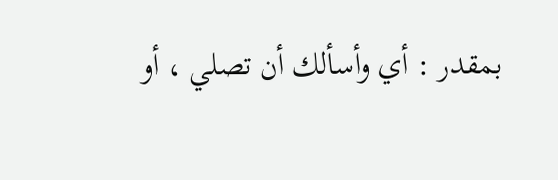بمقدر : أي وأسألك أن تصلي ، أو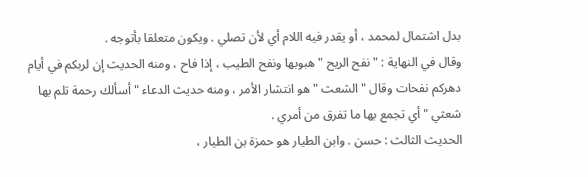بدل اشتمال لمحمد ، أو يقدر فيه اللام أي لأن تصلي . ويكون متعلقا بأتوجه .
وقال في النهاية : " نفح الريح " هبوبها ونفح الطيب ، إذا فاح ، ومنه الحديث إن لربكم في أيام دهركم نفحات وقال " الشعث " هو انتشار الأمر ، ومنه حديث الدعاء " أسألك رحمة تلم بها شعثي " أي تجمع بها ما تفرق من أمري .
الحديث الثالث : حسن . وابن الطيار هو حمزة بن الطيار ،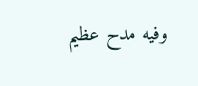وفيه مدح عظيم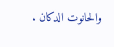والحانوت الدكان .